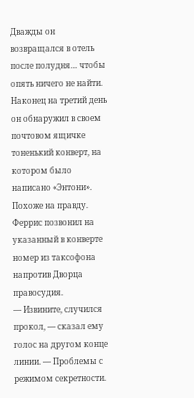Дважды он возвращался в отель после полудня… чтобы опять ничего не найти. Наконец на третий день он обнаружил в своем почтовом ящичке тоненький конверт, на котором было написано «Энтони». Похоже на правду. Феррис позвонил на указанный в конверте номер из таксофона напротив Дворца правосудия.
— Извините, случился прокол, — сказал ему голос на другом конце линии. — Проблемы с режимом секретности.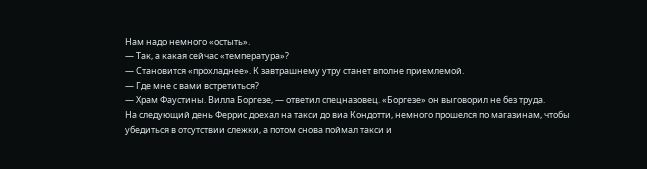Нам надо немного «остыть».
— Так, а какая сейчас «температура»?
— Становится «прохладнее». К завтрашнему утру станет вполне приемлемой.
— Где мне с вами встретиться?
— Храм Фаустины. Вилла Боргезе, — ответил спецназовец. «Боргезе» он выговорил не без труда.
На следующий день Феррис доехал на такси до виа Кондотти, немного прошелся по магазинам, чтобы убедиться в отсутствии слежки, а потом снова поймал такси и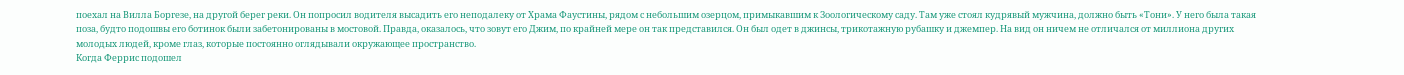поехал на Вилла Боргезе, на другой берег реки. Он попросил водителя высадить его неподалеку от Храма Фаустины, рядом с небольшим озерцом, примыкавшим к Зоологическому саду. Там уже стоял кудрявый мужчина, должно быть «Тони». У него была такая поза, будто подошвы его ботинок были забетонированы в мостовой. Правда, оказалось, что зовут его Джим, по крайней мере он так представился. Он был одет в джинсы, трикотажную рубашку и джемпер. На вид он ничем не отличался от миллиона других молодых людей, кроме глаз, которые постоянно оглядывали окружающее пространство.
Когда Феррис подошел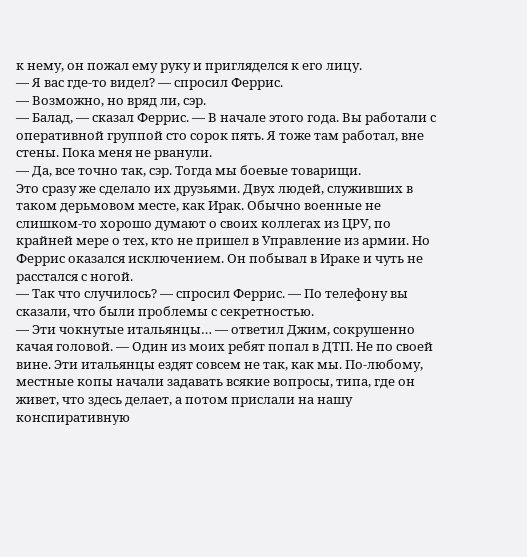к нему, он пожал ему руку и пригляделся к его лицу.
— Я вас где-то видел? — спросил Феррис.
— Возможно, но вряд ли, сэр.
— Балад, — сказал Феррис. — В начале этого года. Вы работали с оперативной группой сто сорок пять. Я тоже там работал, вне стены. Пока меня не рванули.
— Да, все точно так, сэр. Тогда мы боевые товарищи.
Это сразу же сделало их друзьями. Двух людей, служивших в таком дерьмовом месте, как Ирак. Обычно военные не слишком-то хорошо думают о своих коллегах из ЦРУ, по крайней мере о тех, кто не пришел в Управление из армии. Но Феррис оказался исключением. Он побывал в Ираке и чуть не расстался с ногой.
— Так что случилось? — спросил Феррис. — По телефону вы сказали, что были проблемы с секретностью.
— Эти чокнутые итальянцы… — ответил Джим, сокрушенно качая головой. — Один из моих ребят попал в ДТП. Не по своей вине. Эти итальянцы ездят совсем не так, как мы. По-любому, местные копы начали задавать всякие вопросы, типа, где он живет, что здесь делает, а потом прислали на нашу конспиративную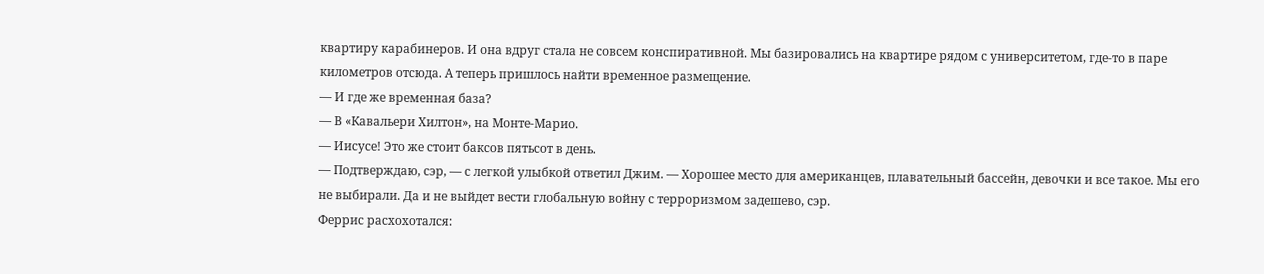квартиру карабинеров. И она вдруг стала не совсем конспиративной. Мы базировались на квартире рядом с университетом, где-то в паре километров отсюда. А теперь пришлось найти временное размещение.
— И где же временная база?
— В «Кавальери Хилтон», на Монте-Марио.
— Иисусе! Это же стоит баксов пятьсот в день.
— Подтверждаю, сэр, — с легкой улыбкой ответил Джим. — Хорошее место для американцев, плавательный бассейн, девочки и все такое. Мы его не выбирали. Да и не выйдет вести глобальную войну с терроризмом задешево, сэр.
Феррис расхохотался: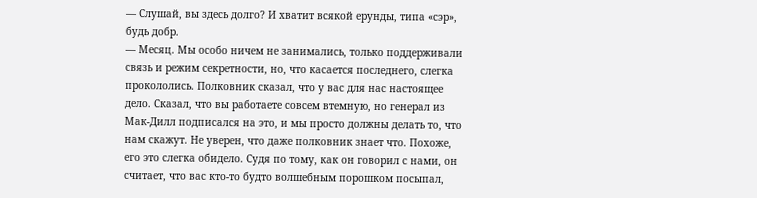— Слушай, вы здесь долго? И хватит всякой ерунды, типа «сэр», будь добр.
— Месяц. Мы особо ничем не занимались, только поддерживали связь и режим секретности, но, что касается последнего, слегка прокололись. Полковник сказал, что у вас для нас настоящее дело. Сказал, что вы работаете совсем втемную, но генерал из Мак-Дилл подписался на это, и мы просто должны делать то, что нам скажут. Не уверен, что даже полковник знает что. Похоже, его это слегка обидело. Судя по тому, как он говорил с нами, он считает, что вас кто-то будто волшебным порошком посыпал,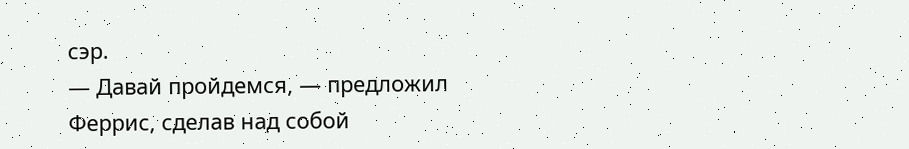сэр.
— Давай пройдемся, — предложил Феррис, сделав над собой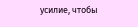усилие, чтобы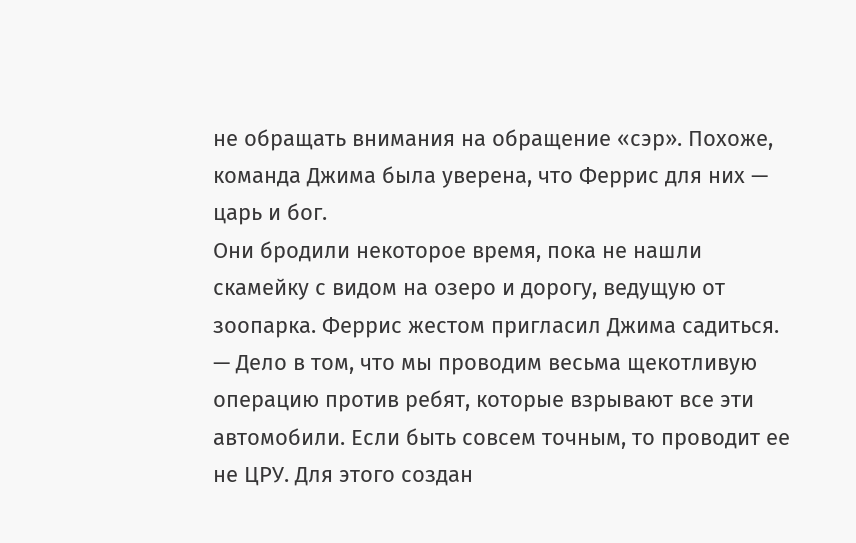не обращать внимания на обращение «сэр». Похоже, команда Джима была уверена, что Феррис для них — царь и бог.
Они бродили некоторое время, пока не нашли скамейку с видом на озеро и дорогу, ведущую от зоопарка. Феррис жестом пригласил Джима садиться.
— Дело в том, что мы проводим весьма щекотливую операцию против ребят, которые взрывают все эти автомобили. Если быть совсем точным, то проводит ее не ЦРУ. Для этого создан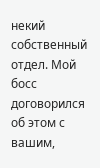некий собственный отдел. Мой босс договорился об этом с вашим,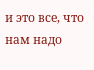и это все, что нам надо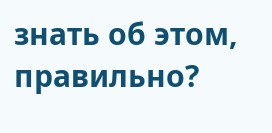знать об этом, правильно?